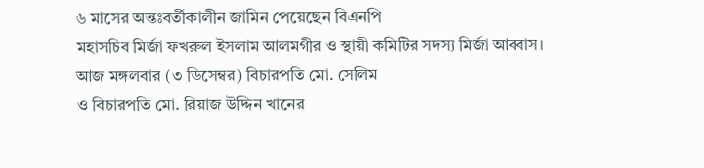৬ মাসের অন্তঃবর্তীকালীন জামিন পেয়েছেন বিএনপি
মহাসচিব মির্জা ফখরুল ইসলাম আলমগীর ও স্থায়ী কমিটির সদস্য মির্জা আব্বাস।
আজ মঙ্গলবার (৩ ডিসেম্বর) বিচারপতি মো. সেলিম
ও বিচারপতি মো. রিয়াজ উদ্দিন খানের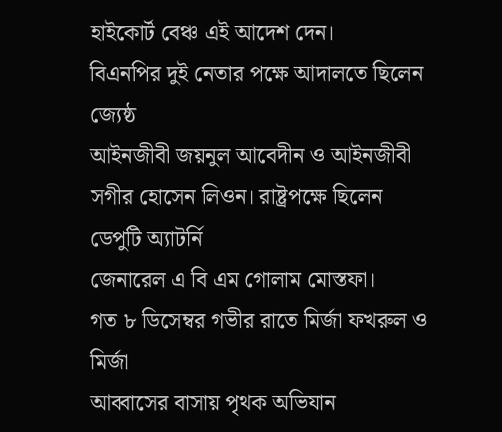হাইকোর্ট বেঞ্চ এই আদেশ দেন।
বিএনপির দুই নেতার পক্ষে আদালতে ছিলেন জ্যেষ্ঠ
আইনজীবী জয়নুল আবেদীন ও আইনজীবী সগীর হোসেন লিওন। রাষ্ট্রপক্ষে ছিলেন ডেপুটি অ্যাটর্নি
জেনারেল এ বি এম গোলাম মোস্তফা।
গত ৮ ডিসেম্বর গভীর রাতে মির্জা ফখরুল ও মির্জা
আব্বাসের বাসায় পৃথক অভিযান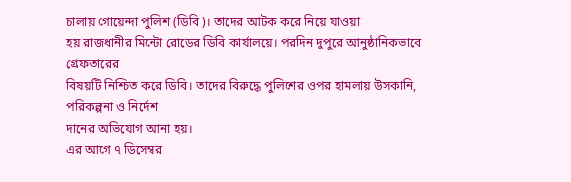চালায় গোয়েন্দা পুলিশ (ডিবি)। তাদের আটক করে নিয়ে যাওয়া
হয় রাজধানীর মিন্টো রোডের ডিবি কার্যালয়ে। পরদিন দুপুরে আনুষ্ঠানিকভাবে গ্রেফতারের
বিষয়টি নিশ্চিত করে ডিবি। তাদের বিরুদ্ধে পুলিশের ওপর হামলায় উসকানি, পরিকল্পনা ও নির্দেশ
দানের অভিযোগ আনা হয়।
এর আগে ৭ ডিসেম্বর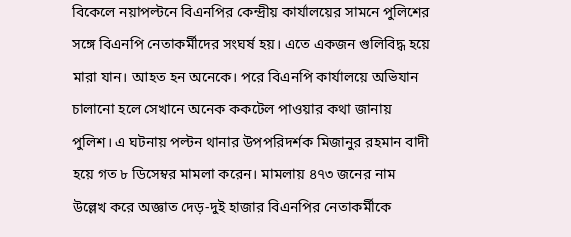বিকেলে নয়াপল্টনে বিএনপির কেন্দ্রীয় কার্যালয়ের সামনে পুলিশের সঙ্গে বিএনপি নেতাকর্মীদের সংঘর্ষ হয়। এতে একজন গুলিবিদ্ধ হয়ে মারা যান। আহত হন অনেকে। পরে বিএনপি কার্যালয়ে অভিযান চালানো হলে সেখানে অনেক ককটেল পাওয়ার কথা জানায় পুলিশ। এ ঘটনায় পল্টন থানার উপপরিদর্শক মিজানুর রহমান বাদী হয়ে গত ৮ ডিসেম্বর মামলা করেন। মামলায় ৪৭৩ জনের নাম উল্লেখ করে অজ্ঞাত দেড়-দুই হাজার বিএনপির নেতাকর্মীকে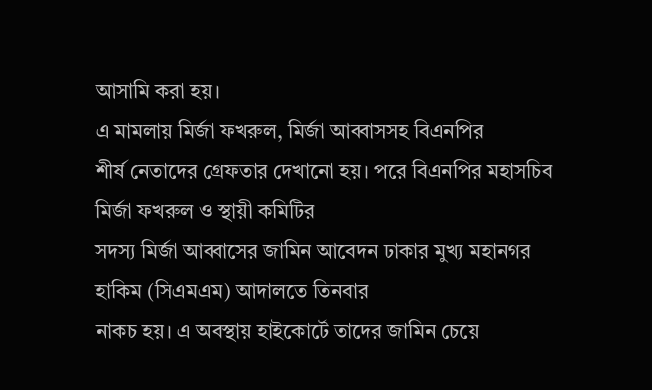আসামি করা হয়।
এ মামলায় মির্জা ফখরুল, মির্জা আব্বাসসহ বিএনপির
শীর্ষ নেতাদের গ্রেফতার দেখানো হয়। পরে বিএনপির মহাসচিব মির্জা ফখরুল ও স্থায়ী কমিটির
সদস্য মির্জা আব্বাসের জামিন আবেদন ঢাকার মুখ্য মহানগর হাকিম (সিএমএম) আদালতে তিনবার
নাকচ হয়। এ অবস্থায় হাইকোর্টে তাদের জামিন চেয়ে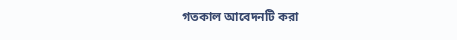গতকাল আবেদনটি করা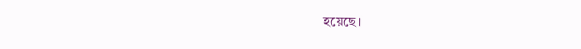হয়েছে।